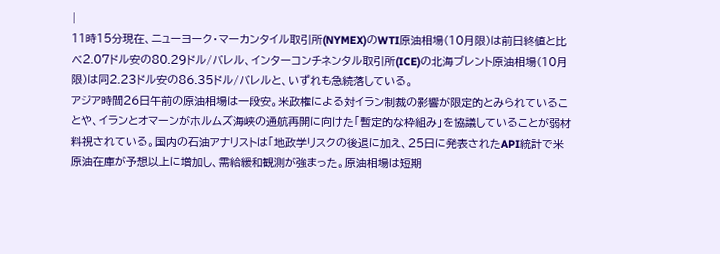|
11時15分現在、ニューヨーク・マーカンタイル取引所(NYMEX)のWTI原油相場(10月限)は前日終値と比べ2.07ドル安の80.29ドル/バレル、インターコンチネンタル取引所(ICE)の北海ブレント原油相場(10月限)は同2.23ドル安の86.35ドル/バレルと、いずれも急続落している。
アジア時間26日午前の原油相場は一段安。米政権による対イラン制裁の影響が限定的とみられていることや、イランとオマーンがホルムズ海峡の通航再開に向けた「暫定的な枠組み」を協議していることが弱材料視されている。国内の石油アナリストは「地政学リスクの後退に加え、25日に発表されたAPI統計で米原油在庫が予想以上に増加し、需給緩和観測が強まった。原油相場は短期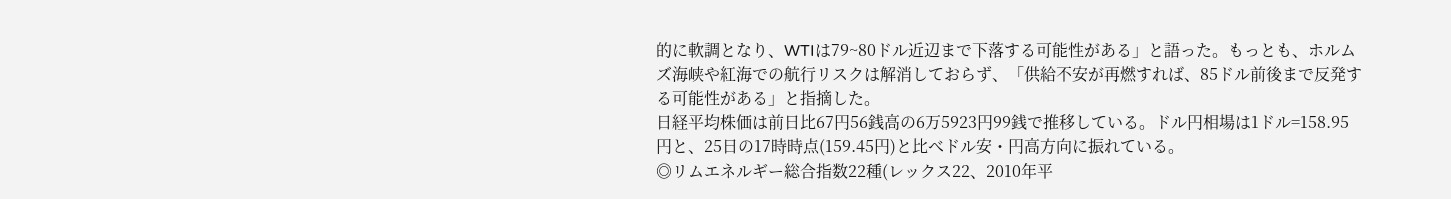的に軟調となり、WTIは79~80ドル近辺まで下落する可能性がある」と語った。もっとも、ホルムズ海峡や紅海での航行リスクは解消しておらず、「供給不安が再燃すれば、85ドル前後まで反発する可能性がある」と指摘した。
日経平均株価は前日比67円56銭高の6万5923円99銭で推移している。ドル円相場は1ドル=158.95円と、25日の17時時点(159.45円)と比べドル安・円高方向に振れている。
◎リムエネルギー総合指数22種(レックス22、2010年平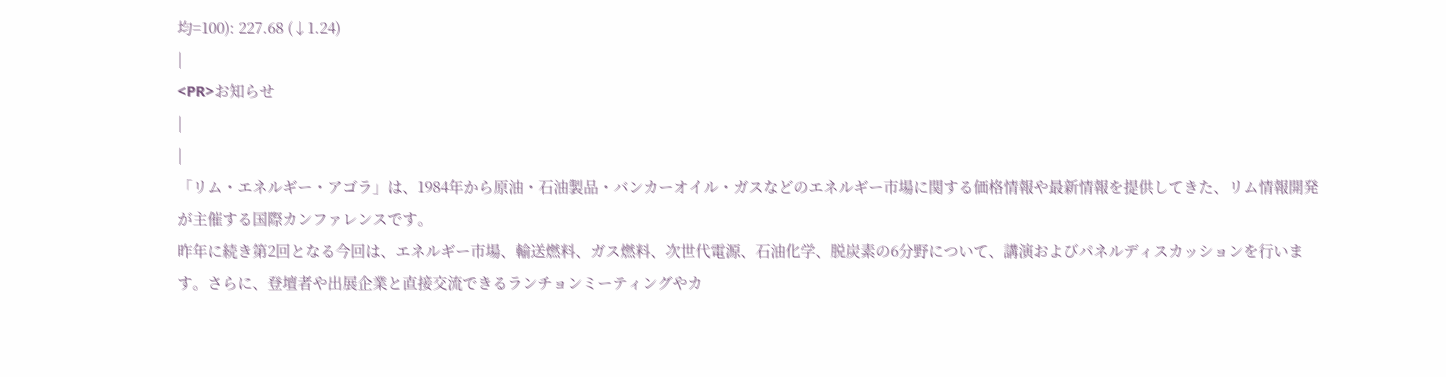均=100): 227.68 (↓1.24)
|
<PR>お知らせ
|
|
「リム・エネルギー・アゴラ」は、1984年から原油・石油製品・バンカーオイル・ガスなどのエネルギー市場に関する価格情報や最新情報を提供してきた、リム情報開発が主催する国際カンファレンスです。
昨年に続き第2回となる今回は、エネルギー市場、輸送燃料、ガス燃料、次世代電源、石油化学、脱炭素の6分野について、講演およびパネルディスカッションを行います。さらに、登壇者や出展企業と直接交流できるランチョンミーティングやカ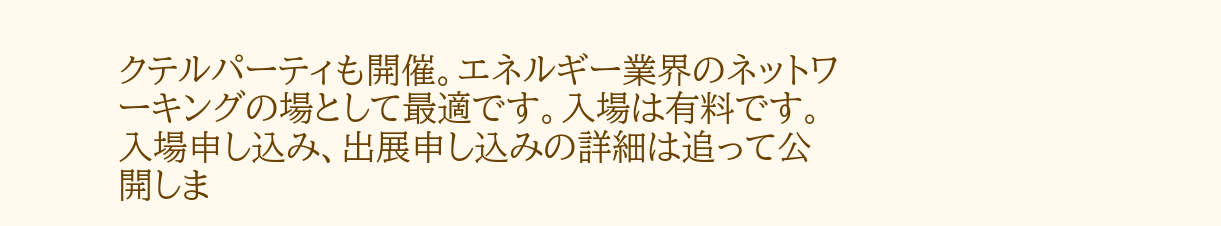クテルパーティも開催。エネルギー業界のネットワーキングの場として最適です。入場は有料です。入場申し込み、出展申し込みの詳細は追って公開しま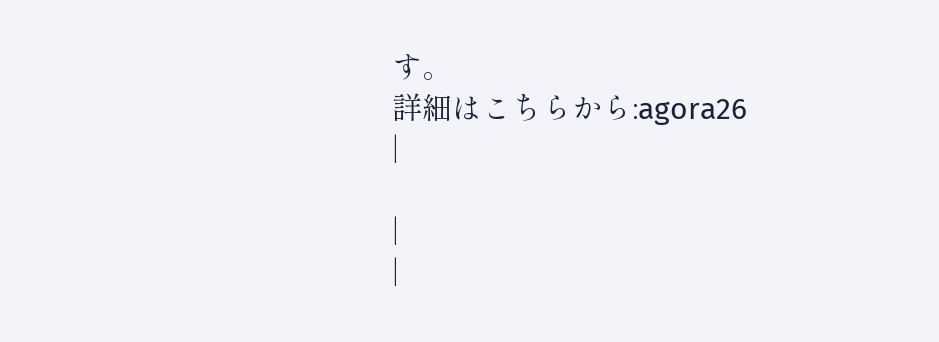す。
詳細はこちらから:agora26
|

|
|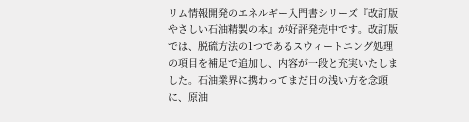リム情報開発のエネルギー入門書シリーズ『改訂版 やさしい石油精製の本』が好評発売中です。改訂版では、脱硫方法の1つであるスウィートニング処理の項目を補足で追加し、内容が一段と充実いたしました。石油業界に携わってまだ日の浅い方を念頭に、原油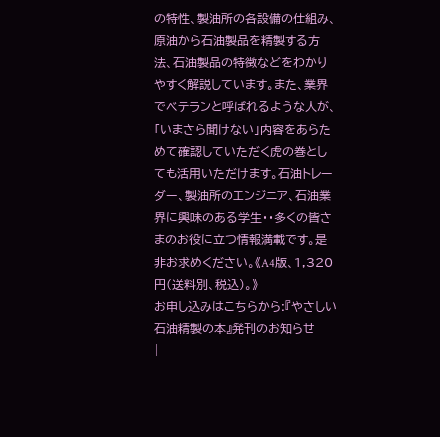の特性、製油所の各設備の仕組み、原油から石油製品を精製する方法、石油製品の特徴などをわかりやすく解説しています。また、業界でベテランと呼ばれるような人が、「いまさら聞けない」内容をあらためて確認していただく虎の巻としても活用いただけます。石油トレーダー、製油所のエンジニア、石油業界に興味のある学生・・多くの皆さまのお役に立つ情報満載です。是非お求めください。《A4版、1,320円(送料別、税込)。》
お申し込みはこちらから:『やさしい石油精製の本』発刊のお知らせ
|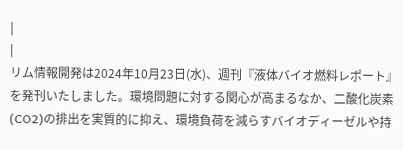|
|
リム情報開発は2024年10月23日(水)、週刊『液体バイオ燃料レポート』を発刊いたしました。環境問題に対する関心が高まるなか、二酸化炭素(CO2)の排出を実質的に抑え、環境負荷を減らすバイオディーゼルや持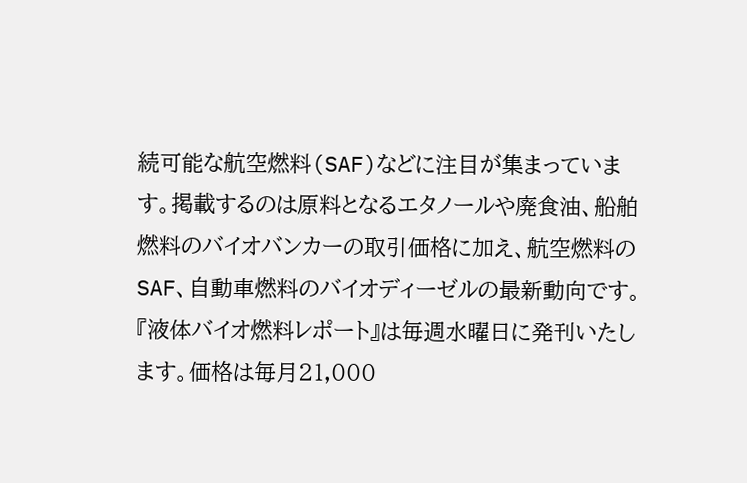続可能な航空燃料(SAF)などに注目が集まっています。掲載するのは原料となるエタノールや廃食油、船舶燃料のバイオバンカーの取引価格に加え、航空燃料のSAF、自動車燃料のバイオディーゼルの最新動向です。『液体バイオ燃料レポート』は毎週水曜日に発刊いたします。価格は毎月21,000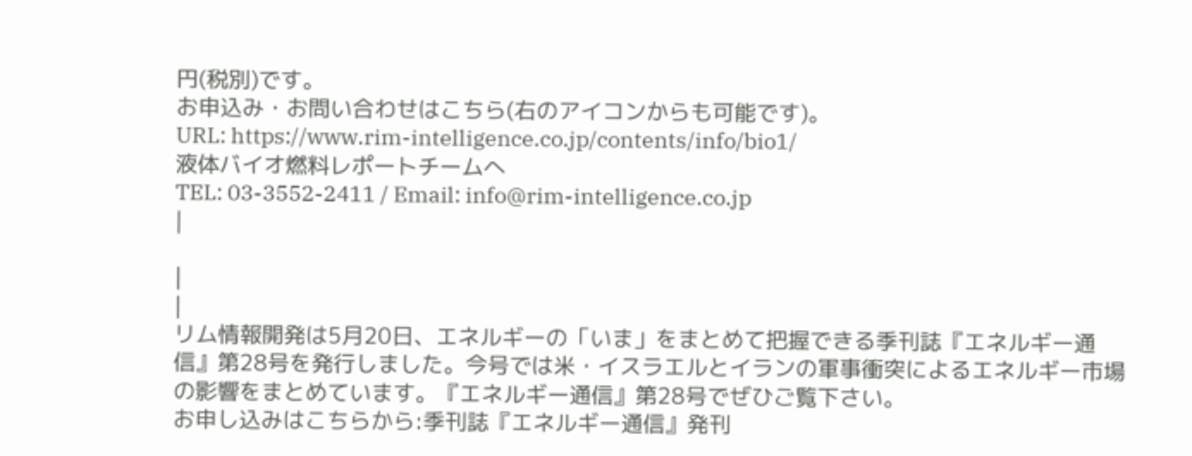円(税別)です。
お申込み・お問い合わせはこちら(右のアイコンからも可能です)。
URL: https://www.rim-intelligence.co.jp/contents/info/bio1/
液体バイオ燃料レポートチームへ
TEL: 03-3552-2411 / Email: info@rim-intelligence.co.jp
|

|
|
リム情報開発は5月20日、エネルギーの「いま」をまとめて把握できる季刊誌『エネルギー通信』第28号を発行しました。今号では米・イスラエルとイランの軍事衝突によるエネルギー市場の影響をまとめています。『エネルギー通信』第28号でぜひご覧下さい。
お申し込みはこちらから:季刊誌『エネルギー通信』発刊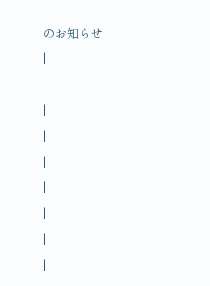のお知らせ
|

|
|
|
|
|
|
|